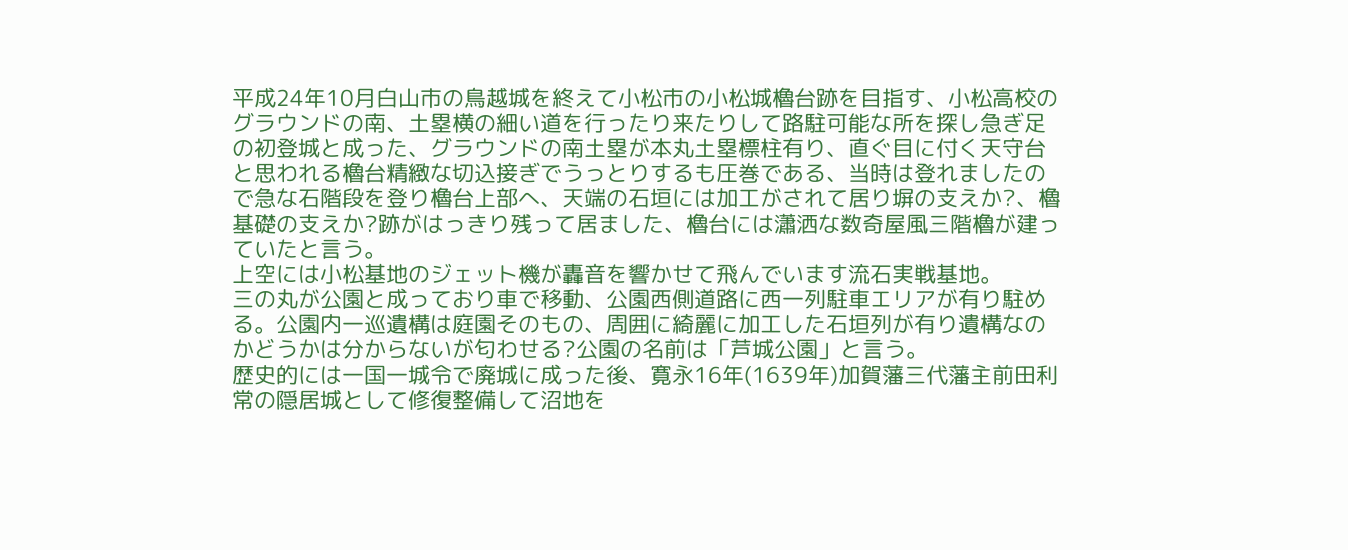平成24年10月白山市の鳥越城を終えて小松市の小松城櫓台跡を目指す、小松高校のグラウンドの南、土塁横の細い道を行ったり来たりして路駐可能な所を探し急ぎ足の初登城と成った、グラウンドの南土塁が本丸土塁標柱有り、直ぐ目に付く天守台と思われる櫓台精緻な切込接ぎでうっとりするも圧巻である、当時は登れましたので急な石階段を登り櫓台上部へ、天端の石垣には加工がされて居り塀の支えか?、櫓基礎の支えか?跡がはっきり残って居ました、櫓台には瀟洒な数奇屋風三階櫓が建っていたと言う。
上空には小松基地のジェット機が轟音を響かせて飛んでいます流石実戦基地。
三の丸が公園と成っており車で移動、公園西側道路に西一列駐車エリアが有り駐める。公園内一巡遺構は庭園そのもの、周囲に綺麗に加工した石垣列が有り遺構なのかどうかは分からないが匂わせる?公園の名前は「芦城公園」と言う。
歴史的には一国一城令で廃城に成った後、寛永16年(1639年)加賀藩三代藩主前田利常の隠居城として修復整備して沼地を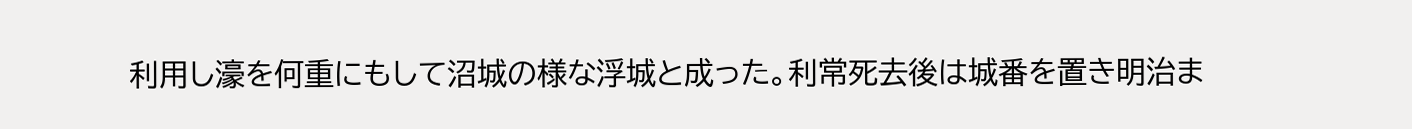利用し濠を何重にもして沼城の様な浮城と成った。利常死去後は城番を置き明治ま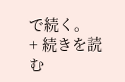で続く。
+ 続きを読む